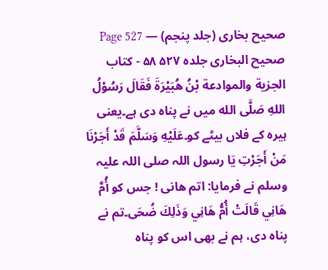صحیح بخاری (جلد پنجم) — Page 527
صحيح البخارى جلده ۵۲۷ ۵۸ - کتاب الجزية والموادعة بْنُ هُبَيْرَةَ فَقَالَ رَسُوْلُ اللهِ صَلَّى الله میں نے پناہ دی ہے۔یعنی ہیرہ کے فلاں بیٹے کو۔عَلَيْهِ وَسَلَّمَ قَدْ أَجَرْنَا مَنْ أَجَرْتِ يَا رسول اللہ صلی اللہ علیہ وسلم نے فرمایا: اتم ھانی ! جس کو أُمَّ هَانِي قَالَتْ أُمُّ هَانِي وَذَلِكَ ضُحَى۔تم نے پناہ دی، ہم نے بھی اس کو پناہ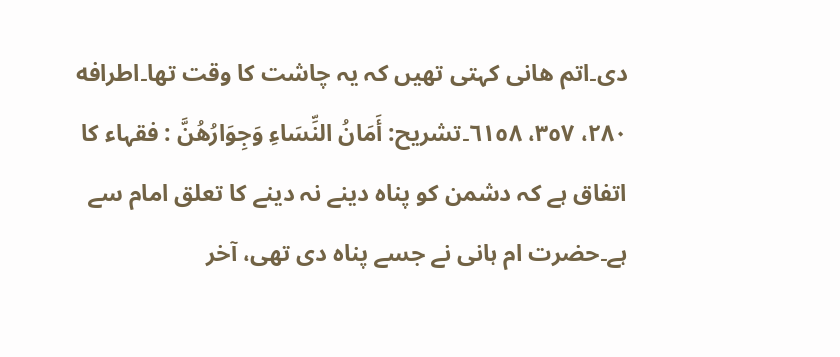دی۔اتم ھانی کہتی تھیں کہ یہ چاشت کا وقت تھا۔اطرافه ۲۸۰، ٣٥٧، ٦١٥٨۔تشریح: أَمَانُ النِّسَاءِ وَجِوَارُهُنَّ : فقہاء کا اتفاق ہے کہ دشمن کو پناہ دینے نہ دینے کا تعلق امام سے ہے۔حضرت ام ہانی نے جسے پناہ دی تھی، آخر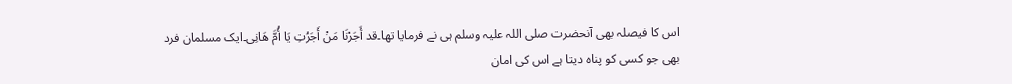اس کا فیصلہ بھی آنحضرت صلی اللہ علیہ وسلم ہی نے فرمایا تھا۔قد أَجَرْنَا مَنْ أَجَرُتِ يَا أُمَّ هَانِی۔ایک مسلمان فرد بھی جو کسی کو پناہ دیتا ہے اس کی امان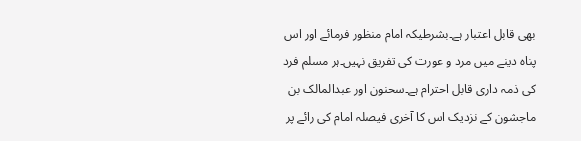بھی قابل اعتبار ہے۔بشرطیکہ امام منظور فرمائے اور اس پناہ دینے میں مرد و عورت کی تفریق نہیں۔ہر مسلم فرد کی ذمہ داری قابل احترام ہے۔سحنون اور عبدالمالک بن ماجشون کے نزدیک اس کا آخری فیصلہ امام کی رائے پر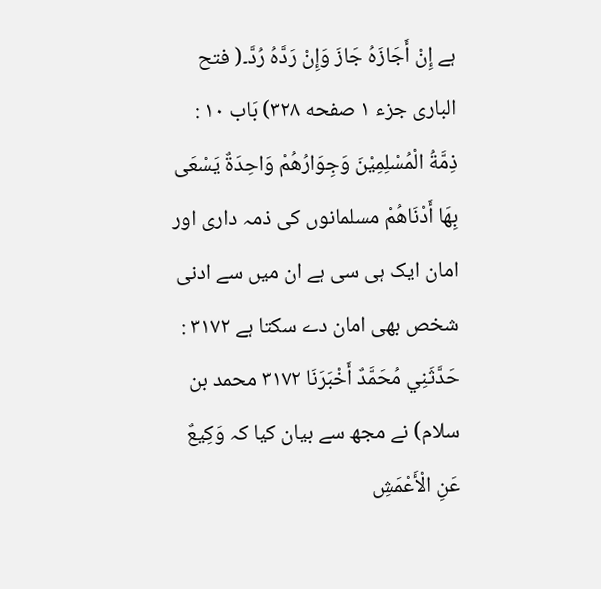ہے إِنْ أَجَازَهُ جَازَ وَإِنْ رَدَّهُ رُدَّ۔( فتح الباری جزء ۱ صفحه ۳۲۸) بَاب ۱۰ : ذِمَّةُ الْمُسْلِمِيْنَ وَجِوَارُهُمْ وَاحِدَةٌ يَسْعَى بِهَا أَدْنَاهُمْ مسلمانوں کی ذمہ داری اور امان ایک ہی سی ہے ان میں سے ادنی شخص بھی امان دے سکتا ہے ۳۱۷۲ : حَدَّثَنِي مُحَمَّدٌ أَخْبَرَنَا ۳۱۷۲ محمد بن سلام) نے مجھ سے بیان کیا کہ وَكِيعٌ عَنِ الْأَعْمَشِ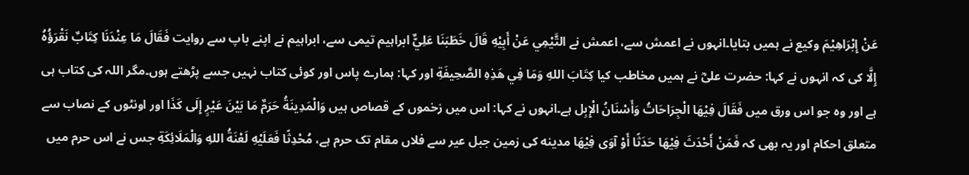عَنْ إِبْرَاهِيْمَ وکیع نے ہمیں بتایا۔انہوں نے اعمش سے، اعمش نے التَّيْمِي عَنْ أَبِيْهِ قَالَ خَطَبَنَا عَلِيٌّ ابراہیم تیمی سے، ابراہیم نے اپنے باپ سے روایت فَقَالَ مَا عِنْدَنَا كِتَابٌ نَقْرَؤُهُ إِلَّا کی کہ انہوں نے کہا: حضرت علیؓ نے ہمیں مخاطب کیا كِتَابَ اللهِ وَمَا فِي هَذِهِ الصَّحِيفَةِ اور کہا: ہمارے پاس اور کوئی کتاب نہیں جسے پڑھتے ہوں۔مگر اللہ کی کتاب ہی ہے اور وہ جو اس ورق میں فَقَالَ فِيْهَا الْجِرَاحَاتُ وَأَسْنَانُ الْإِبِل ہے۔انہوں نے کہا: اس میں زخموں کے قصاص ہیں وَالْمَدِينَةُ حَرَمٌ مَا بَيْنَ عَيْرٍ إِلَى كَذَا اور اونٹوں کے نصاب سے متعلق احکام اور یہ بھی کہ فَمَنْ أَحْدَثَ فِيْهَا حَدَثًا أَوْ آوَى فِيْهَا مدينه کی زمین جبل عیر سے فلاں مقام تک حرم ہے، مُحْدِثًا فَعَلَيْهِ لَعْنَةُ اللهِ وَالْمَلَائِكَةِ جس نے اس حرم میں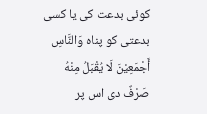کوئی بدعت کی یا کسی بدعتی کو پناہ وَالنَّاسِ أَجْمَعِيْنَ لَا يُقْبَلُ مِنْهُ صَرْفٌ دی اس پر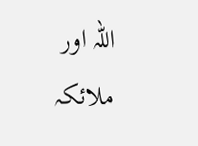اللہ اور ملائکہ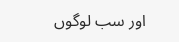اور سب لوگوں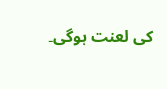کی لعنت ہوگی۔